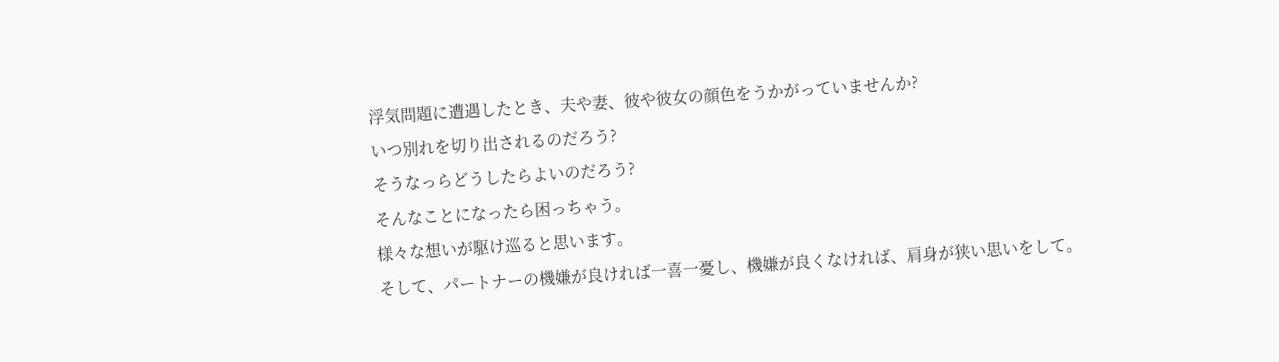浮気問題に遭遇したとき、夫や妻、彼や彼女の顔色をうかがっていませんか?
いつ別れを切り出されるのだろう?
そうなっらどうしたらよいのだろう?
そんなことになったら困っちゃう。
様々な想いが駆け巡ると思います。
そして、パートナーの機嫌が良ければ一喜一憂し、機嫌が良くなければ、肩身が狭い思いをして。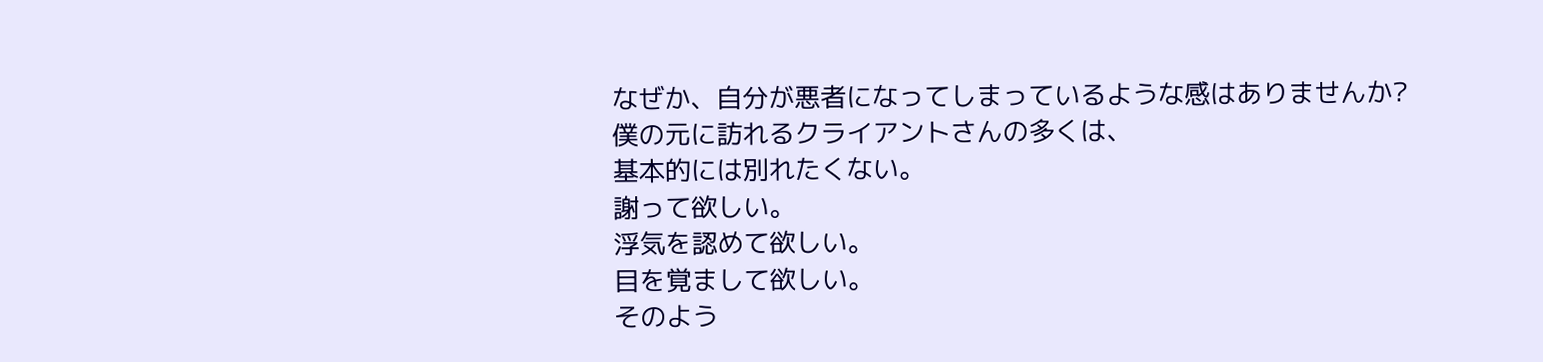なぜか、自分が悪者になってしまっているような感はありませんか?
僕の元に訪れるクライアントさんの多くは、
基本的には別れたくない。
謝って欲しい。
浮気を認めて欲しい。
目を覚まして欲しい。
そのよう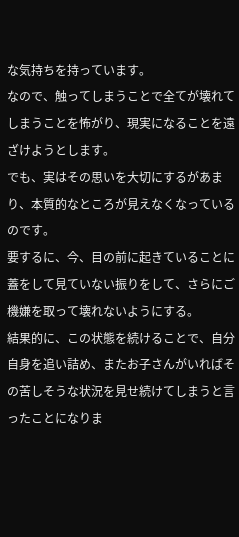な気持ちを持っています。
なので、触ってしまうことで全てが壊れてしまうことを怖がり、現実になることを遠ざけようとします。
でも、実はその思いを大切にするがあまり、本質的なところが見えなくなっているのです。
要するに、今、目の前に起きていることに蓋をして見ていない振りをして、さらにご機嫌を取って壊れないようにする。
結果的に、この状態を続けることで、自分自身を追い詰め、またお子さんがいればその苦しそうな状況を見せ続けてしまうと言ったことになりま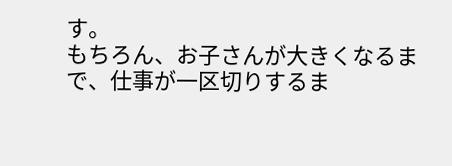す。
もちろん、お子さんが大きくなるまで、仕事が一区切りするま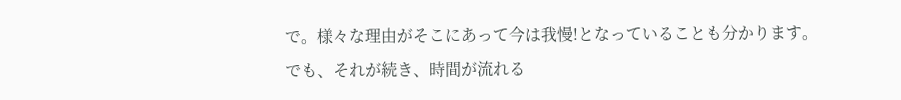で。様々な理由がそこにあって今は我慢!となっていることも分かります。
でも、それが続き、時間が流れる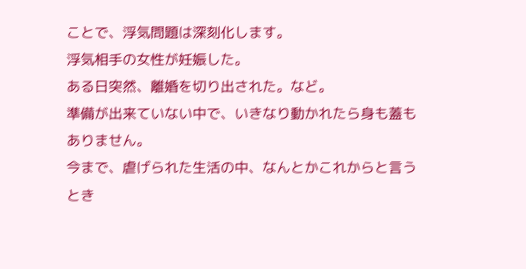ことで、浮気問題は深刻化します。
浮気相手の女性が妊娠した。
ある日突然、離婚を切り出された。など。
準備が出来ていない中で、いきなり動かれたら身も蓋もありません。
今まで、虐げられた生活の中、なんとかこれからと言うとき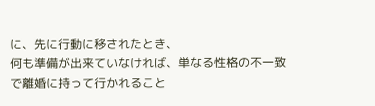に、先に行動に移されたとき、
何も準備が出来ていなければ、単なる性格の不一致で離婚に持って行かれること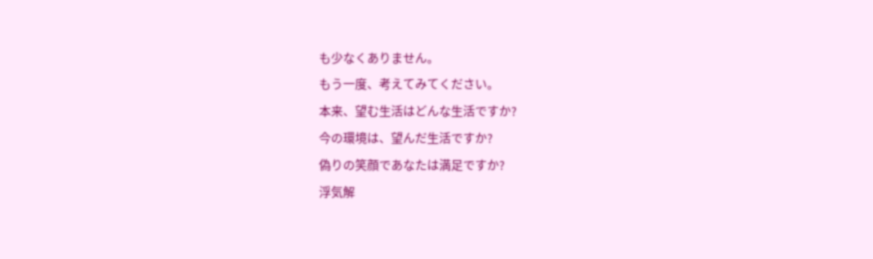も少なくありません。
もう一度、考えてみてください。
本来、望む生活はどんな生活ですか?
今の環境は、望んだ生活ですか?
偽りの笑顔であなたは満足ですか?
浮気解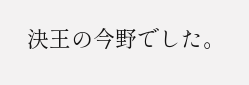決王の今野でした。